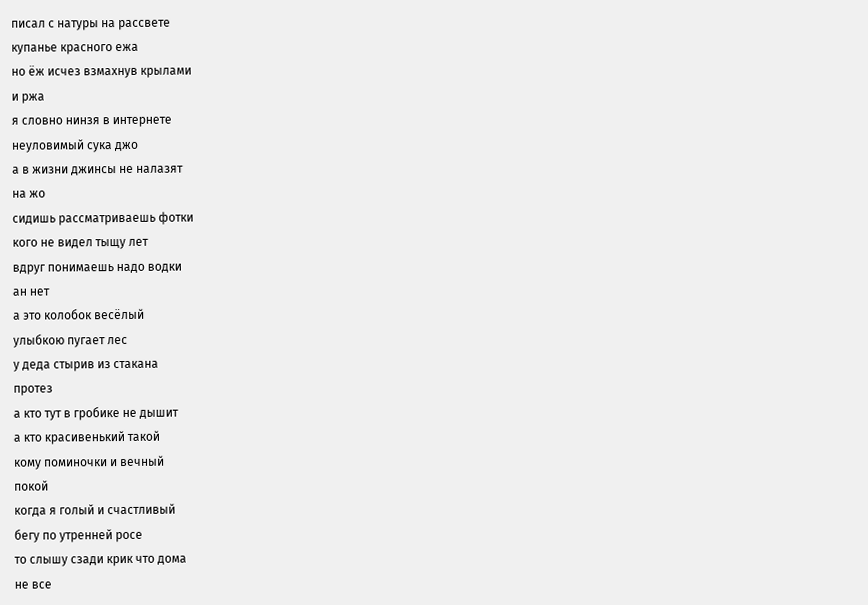писал с натуры на рассвете
купанье красного ежа
но ёж исчез взмахнув крылами
и ржа
я словно нинзя в интернете
неуловимый сука джо
а в жизни джинсы не налазят
на жо
сидишь рассматриваешь фотки
кого не видел тыщу лет
вдруг понимаешь надо водки
ан нет
а это колобок весёлый
улыбкою пугает лес
у деда стырив из стакана
протез
а кто тут в гробике не дышит
а кто красивенький такой
кому поминочки и вечный
покой
когда я голый и счастливый
бегу по утренней росе
то слышу сзади крик что дома
не все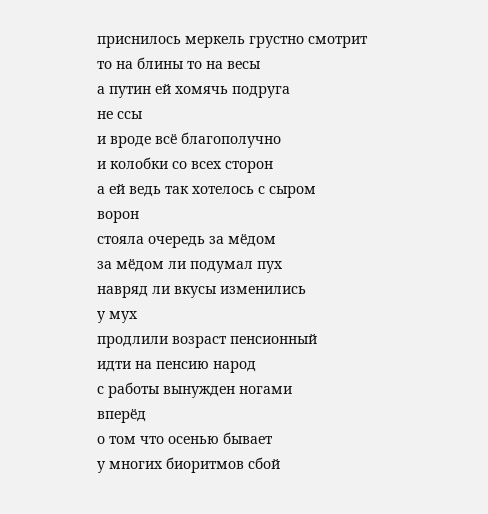приснилось меркель грустно смотрит
то на блины то на весы
а путин ей хомячь подруга
не ссы
и вроде всё благополучно
и колобки со всех сторон
а ей ведь так хотелось с сыром
ворон
стояла очередь за мёдом
за мёдом ли подумал пух
навряд ли вкусы изменились
у мух
продлили возраст пенсионный
идти на пенсию народ
с работы вынужден ногами
вперёд
о том что осенью бывает
у многих биоритмов сбой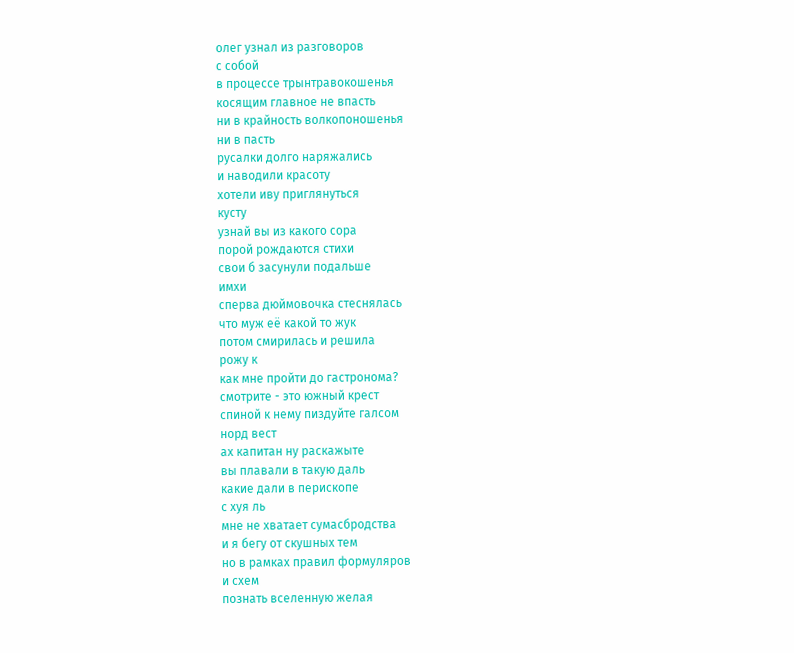олег узнал из разговоров
с собой
в процессе трынтравокошенья
косящим главное не впасть
ни в крайность волкопоношенья
ни в пасть
русалки долго наряжались
и наводили красоту
хотели иву приглянуться
кусту
узнай вы из какого сора
порой рождаются стихи
свои б засунули подальше
имхи
сперва дюймовочка стеснялась
что муж её какой то жук
потом смирилась и решила
рожу к
как мне пройти до гастронома?
смотрите - это южный крест
спиной к нему пиздуйте галсом
норд вест
ах капитан ну раскажыте
вы плавали в такую даль
какие дали в перископе
с хуя ль
мне не хватает сумасбродства
и я бегу от скушных тем
но в рамках правил формуляров
и схем
познать вселенную желая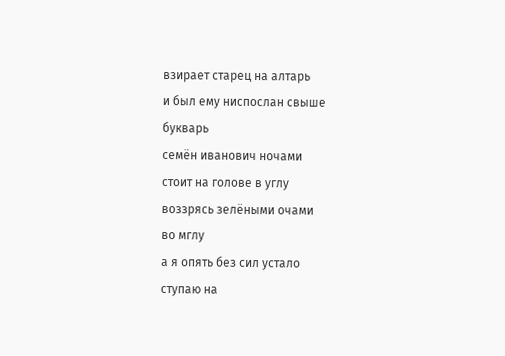взирает старец на алтарь
и был ему ниспослан свыше
букварь
семён иванович ночами
стоит на голове в углу
воззрясь зелёными очами
во мглу
а я опять без сил устало
ступаю на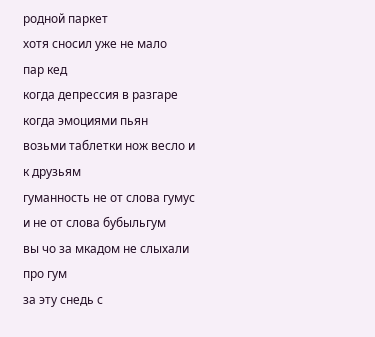родной паркет
хотя сносил уже не мало
пар кед
когда депрессия в разгаре
когда эмоциями пьян
возьми таблетки нож весло и
к друзьям
гуманность не от слова гумус
и не от слова бубыльгум
вы чо за мкадом не слыхали
про гум
за эту снедь с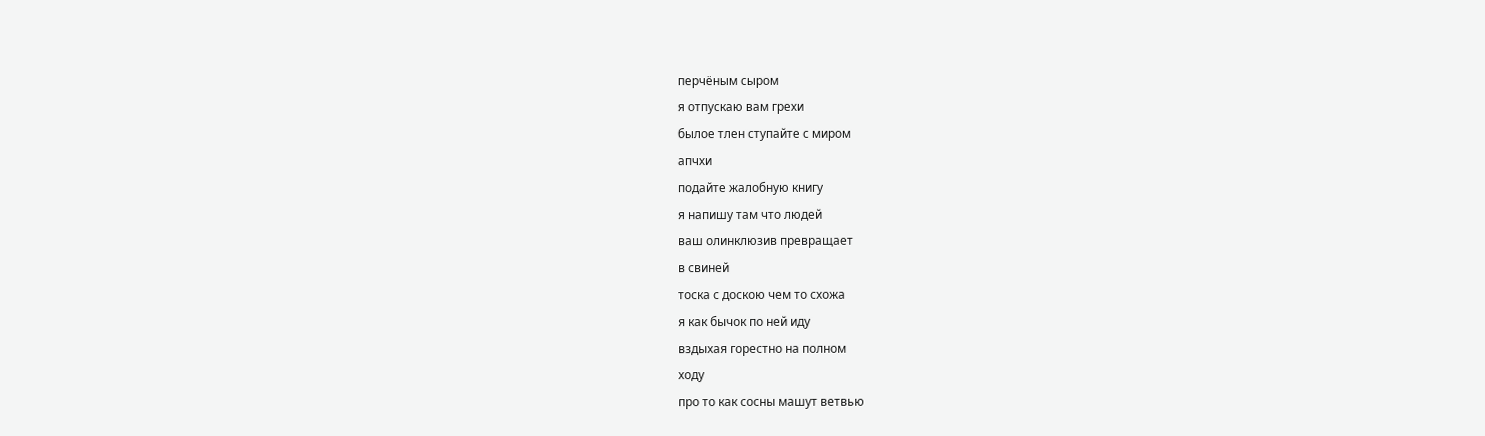перчёным сыром
я отпускаю вам грехи
былое тлен ступайте с миром
апчхи
подайте жалобную книгу
я напишу там что людей
ваш олинклюзив превращает
в свиней
тоска с доскою чем то схожа
я как бычок по ней иду
вздыхая горестно на полном
ходу
про то как сосны машут ветвью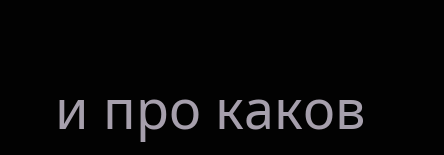и про каков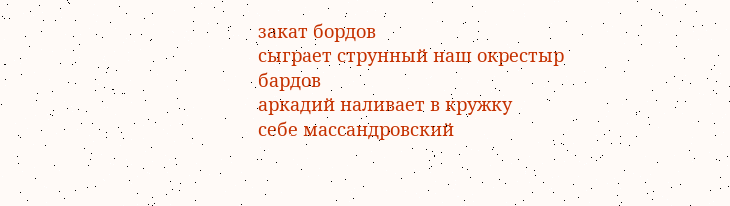закат бордов
сыграет струнный наш окрестыр
бардов
аркадий наливает в кружку
себе массандровский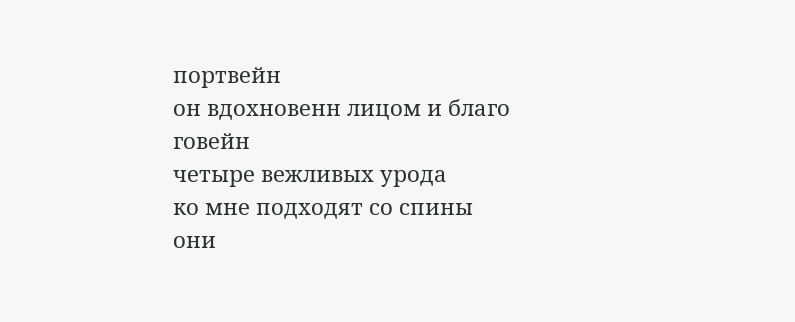портвейн
он вдохновенн лицом и благо
говейн
четыре вежливых урода
ко мне подходят со спины
они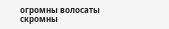огромны волосаты
скромны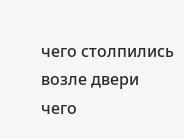чего столпились возле двери
чего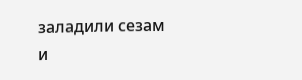заладили сезам
и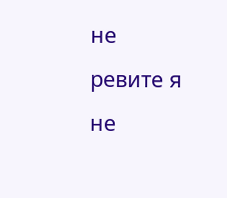не ревите я не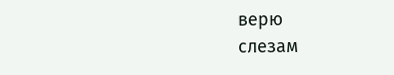верю
слезам